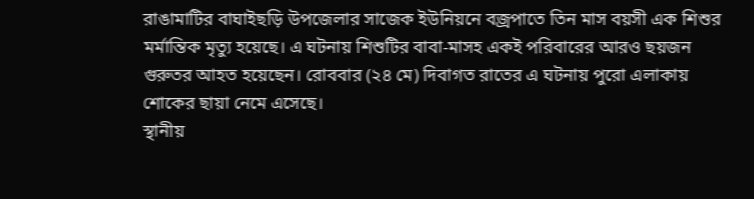রাঙামাটির বাঘাইছড়ি উপজেলার সাজেক ইউনিয়নে বজ্রপাতে তিন মাস বয়সী এক শিশুর মর্মান্তিক মৃত্যু হয়েছে। এ ঘটনায় শিশুটির বাবা-মাসহ একই পরিবারের আরও ছয়জন গুরুতর আহত হয়েছেন। রোববার (২৪ মে) দিবাগত রাতের এ ঘটনায় পুরো এলাকায় শোকের ছায়া নেমে এসেছে।
স্থানীয়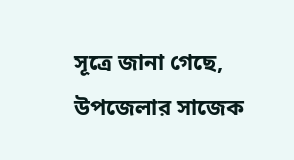সূত্রে জানা গেছে, উপজেলার সাজেক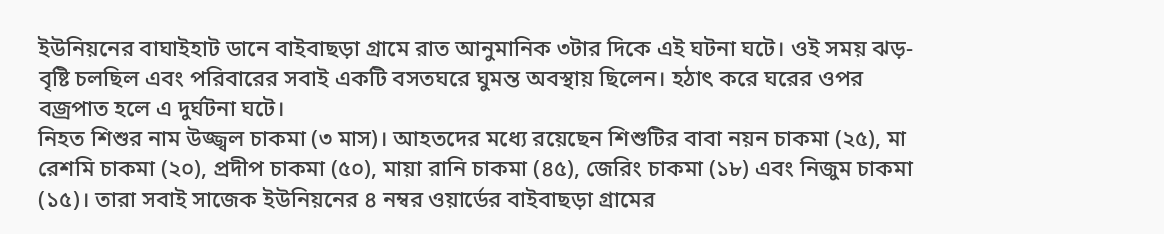ইউনিয়নের বাঘাইহাট ডানে বাইবাছড়া গ্রামে রাত আনুমানিক ৩টার দিকে এই ঘটনা ঘটে। ওই সময় ঝড়-বৃষ্টি চলছিল এবং পরিবারের সবাই একটি বসতঘরে ঘুমন্ত অবস্থায় ছিলেন। হঠাৎ করে ঘরের ওপর বজ্রপাত হলে এ দুর্ঘটনা ঘটে।
নিহত শিশুর নাম উজ্জ্বল চাকমা (৩ মাস)। আহতদের মধ্যে রয়েছেন শিশুটির বাবা নয়ন চাকমা (২৫), মা রেশমি চাকমা (২০), প্রদীপ চাকমা (৫০), মায়া রানি চাকমা (৪৫), জেরিং চাকমা (১৮) এবং নিজুম চাকমা (১৫)। তারা সবাই সাজেক ইউনিয়নের ৪ নম্বর ওয়ার্ডের বাইবাছড়া গ্রামের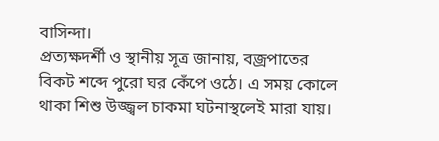বাসিন্দা।
প্রত্যক্ষদর্শী ও স্থানীয় সূত্র জানায়, বজ্রপাতের বিকট শব্দে পুরো ঘর কেঁপে ওঠে। এ সময় কোলে থাকা শিশু উজ্জ্বল চাকমা ঘটনাস্থলেই মারা যায়।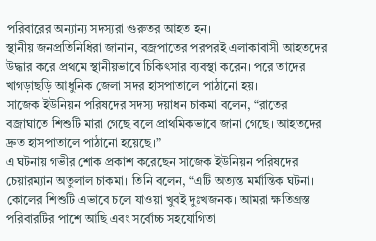পরিবারের অন্যান্য সদস্যরা গুরুতর আহত হন।
স্থানীয় জনপ্রতিনিধিরা জানান, বজ্রপাতের পরপরই এলাকাবাসী আহতদের উদ্ধার করে প্রথমে স্থানীয়ভাবে চিকিৎসার ব্যবস্থা করেন। পরে তাদের খাগড়াছড়ি আধুনিক জেলা সদর হাসপাতালে পাঠানো হয়।
সাজেক ইউনিয়ন পরিষদের সদস্য দয়াধন চাকমা বলেন, “রাতের বজ্রাঘাতে শিশুটি মারা গেছে বলে প্রাথমিকভাবে জানা গেছে। আহতদের দ্রুত হাসপাতালে পাঠানো হয়েছে।”
এ ঘটনায় গভীর শোক প্রকাশ করেছেন সাজেক ইউনিয়ন পরিষদের চেয়ারম্যান অতুলাল চাকমা। তিনি বলেন, “এটি অত্যন্ত মর্মান্তিক ঘটনা। কোলের শিশুটি এভাবে চলে যাওয়া খুবই দুঃখজনক। আমরা ক্ষতিগ্রস্ত পরিবারটির পাশে আছি এবং সর্বোচ্চ সহযোগিতা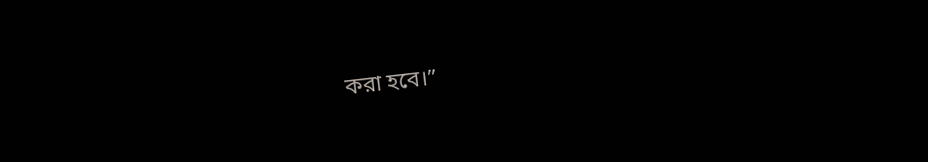করা হবে।”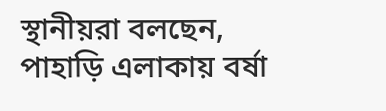স্থানীয়রা বলছেন, পাহাড়ি এলাকায় বর্ষা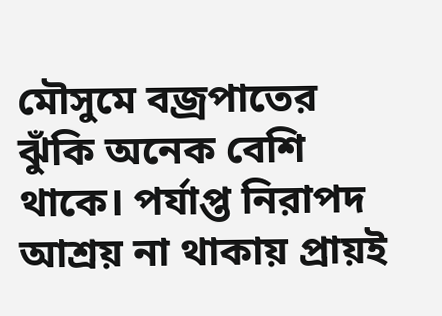মৌসুমে বজ্রপাতের ঝুঁকি অনেক বেশি থাকে। পর্যাপ্ত নিরাপদ আশ্রয় না থাকায় প্রায়ই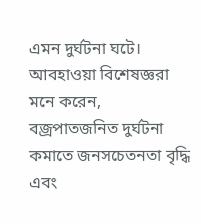এমন দুর্ঘটনা ঘটে। আবহাওয়া বিশেষজ্ঞরা মনে করেন, বজ্রপাতজনিত দুর্ঘটনা কমাতে জনসচেতনতা বৃদ্ধি এবং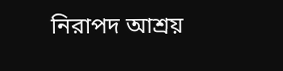নিরাপদ আশ্রয়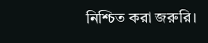নিশ্চিত করা জরুরি।